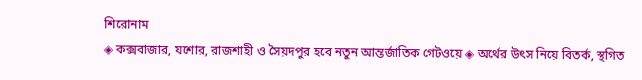শিরোনাম
◈ কক্সবাজার, যশোর, রাজশাহী ও সৈয়দপুর হবে নতুন আন্তর্জাতিক গেটওয়ে ◈ অর্থের উৎস নিয়ে বিতর্ক, স্থগিত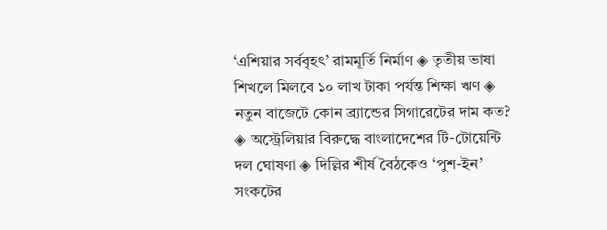‘এশিয়ার সর্ববৃহৎ’ রামমূর্তি নির্মাণ ◈ তৃতীয় ভাষা শিখলে মিলবে ১০ লাখ টাকা পর্যন্ত শিক্ষা ঋণ ◈ নতুন বাজেটে কোন ব্র্যান্ডের সিগারেটের দাম কত? ◈ অস্ট্রেলিয়ার বিরু‌দ্ধে বাংলা‌দে‌শের টি-টোয়েন্টি দল ঘোষণা ◈ দিল্লির শীর্ষ বৈঠকেও ‘পুশ-ইন’ সংকটের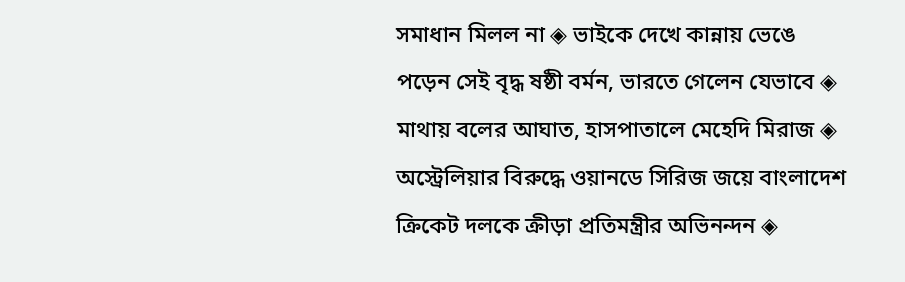সমাধান মিলল না ◈ ভাইকে দেখে কান্নায় ভেঙে পড়েন সেই বৃদ্ধ ষষ্ঠী বর্মন, ভারতে গেলেন যেভাবে ◈ মাথায় ব‌লের আঘাত, হাসপাতালে মে‌হে‌দি মিরাজ ◈ অস্ট্রেলিয়ার বিরু‌দ্ধে ওয়ানডে সিরিজ জয়ে বাংলাদেশ ক্রিকেট দলকে ক্রীড়া প্রতিমন্ত্রীর অভিনন্দন ◈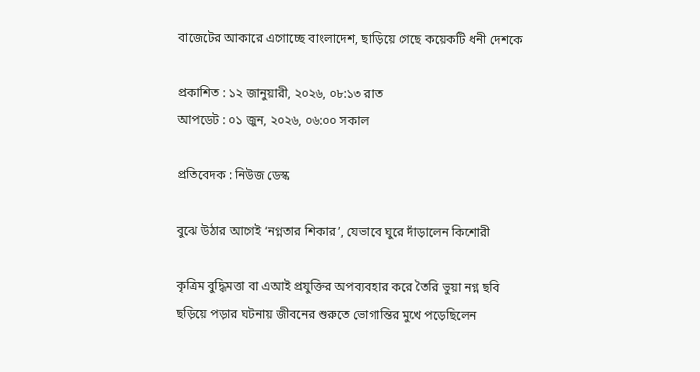বাজেটের আকারে এগোচ্ছে বাংলাদেশ, ছাড়িয়ে গেছে কয়েকটি ধনী দেশকে

প্রকাশিত : ১২ জানুয়ারী, ২০২৬, ০৮:১৩ রাত
আপডেট : ০১ জুন, ২০২৬, ০৬:০০ সকাল

প্রতিবেদক : নিউজ ডেস্ক

বুঝে উঠার আগেই ‘নগ্নতার শিকার’, যেভাবে ঘুরে দাঁড়ালেন কিশোরী

কৃত্রিম বুদ্ধিমত্তা বা এআই প্রযুক্তির অপব্যবহার করে তৈরি ভুয়া নগ্ন ছবি ছড়িয়ে পড়ার ঘটনায় জীবনের শুরুতে ভোগান্তির মুখে পড়েছিলেন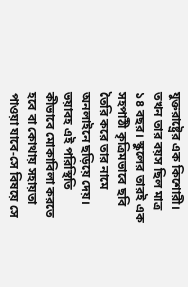যুক্তরাষ্ট্রের এক কিশোরী। তখন তার বয়স ছিল মাত্র ১৪ বছর। স্কুলের তারই এক সহপাঠী কৃত্রিমভাবে ছবি তৈরি করে তার নামে অনলাইনে ছড়িয়ে দেয়। ভয়াবহ এই পরিস্থিতি কীভাবে মোকাবিলা করতে হবে বা কোথায় সহায়তা পাওয়া যাবে-সে বিষয়ে সে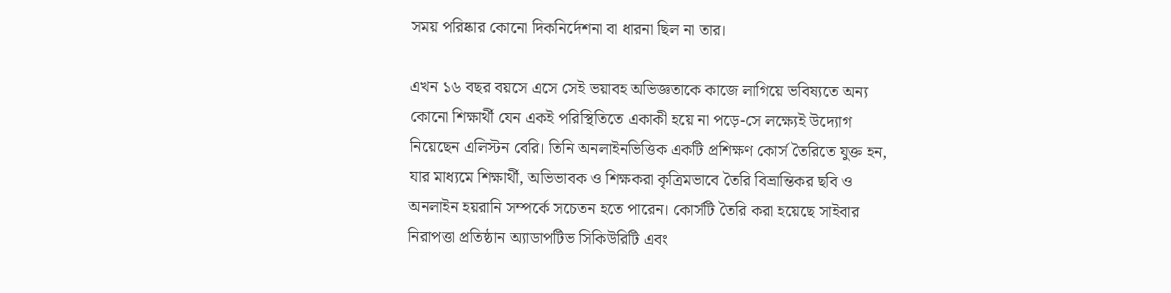সময় পরিষ্কার কোনো দিকনির্দেশনা বা ধারনা ছিল না তার।

এখন ১৬ বছর বয়সে এসে সেই ভয়াবহ অভিজ্ঞতাকে কাজে লাগিয়ে ভবিষ্যতে অন্য কোনো শিক্ষার্থী যেন একই পরিস্থিতিতে একাকী হয়ে না পড়ে-সে লক্ষ্যেই উদ্যোগ নিয়েছেন এলিস্টন বেরি। তিনি অনলাইনভিত্তিক একটি প্রশিক্ষণ কোর্স তৈরিতে যুক্ত হন, যার মাধ্যমে শিক্ষার্থী, অভিভাবক ও শিক্ষকরা কৃত্রিমভাবে তৈরি বিভ্রান্তিকর ছবি ও অনলাইন হয়রানি সম্পর্কে সচেতন হতে পারেন। কোর্সটি তৈরি করা হয়েছে সাইবার নিরাপত্তা প্রতিষ্ঠান অ্যাডাপটিভ সিকিউরিটি এবং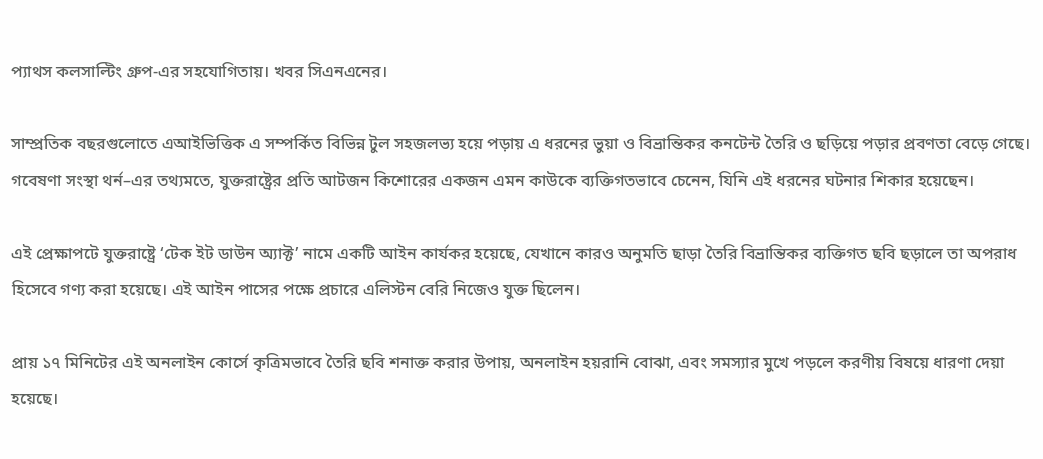প্যাথস কলসাল্টিং গ্রুপ-এর সহযোগিতায়। খবর সিএনএনের।

সাম্প্রতিক বছরগুলোতে এআইভিত্তিক এ সম্পর্কিত বিভিন্ন টুল সহজলভ্য হয়ে পড়ায় এ ধরনের ভুয়া ও বিভ্রান্তিকর কনটেন্ট তৈরি ও ছড়িয়ে পড়ার প্রবণতা বেড়ে গেছে। গবেষণা সংস্থা থর্ন–এর তথ্যমতে, যুক্তরাষ্ট্রের প্রতি আটজন কিশোরের একজন এমন কাউকে ব্যক্তিগতভাবে চেনেন, যিনি এই ধরনের ঘটনার শিকার হয়েছেন।

এই প্রেক্ষাপটে যুক্তরাষ্ট্রে ‘টেক ইট ডাউন অ্যাক্ট’ নামে একটি আইন কার্যকর হয়েছে, যেখানে কারও অনুমতি ছাড়া তৈরি বিভ্রান্তিকর ব্যক্তিগত ছবি ছড়ালে তা অপরাধ হিসেবে গণ্য করা হয়েছে। এই আইন পাসের পক্ষে প্রচারে এলিস্টন বেরি নিজেও যুক্ত ছিলেন।

প্রায় ১৭ মিনিটের এই অনলাইন কোর্সে কৃত্রিমভাবে তৈরি ছবি শনাক্ত করার উপায়, অনলাইন হয়রানি বোঝা, এবং সমস্যার মুখে পড়লে করণীয় বিষয়ে ধারণা দেয়া হয়েছে।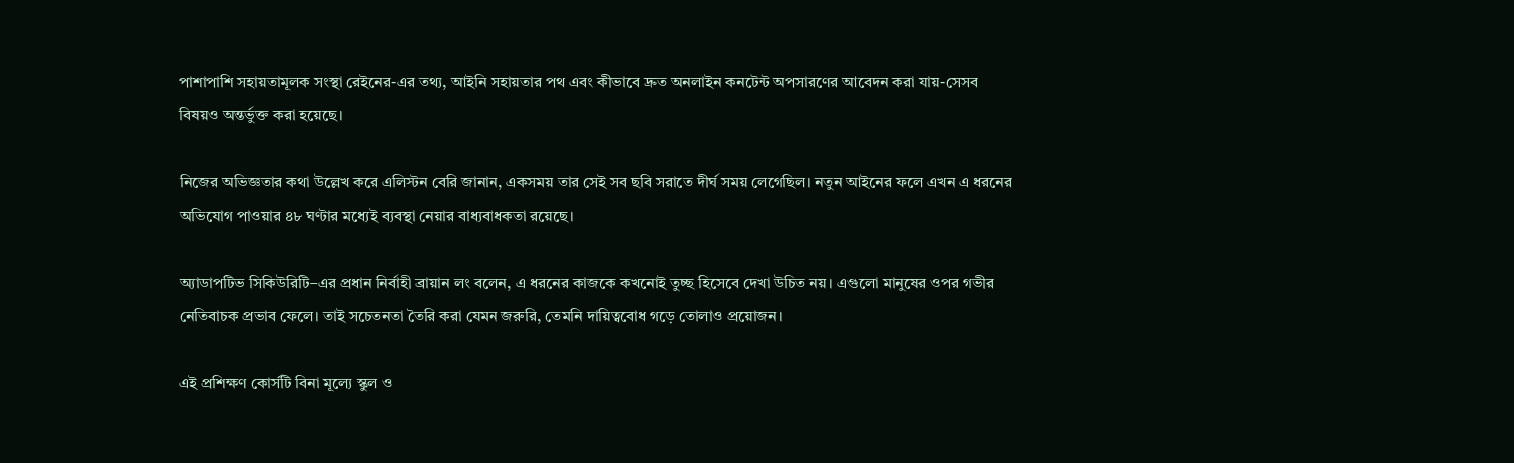পাশাপাশি সহায়তামূলক সংস্থা রেইনের-এর তথ্য, আইনি সহায়তার পথ এবং কীভাবে দ্রুত অনলাইন কনটেন্ট অপসারণের আবেদন করা যায়-সেসব বিষয়ও অন্তর্ভুক্ত করা হয়েছে।

নিজের অভিজ্ঞতার কথা উল্লেখ করে এলিস্টন বেরি জানান, একসময় তার সেই সব ছবি সরাতে দীর্ঘ সময় লেগেছিল। নতুন আইনের ফলে এখন এ ধরনের অভিযোগ পাওয়ার ৪৮ ঘণ্টার মধ্যেই ব্যবস্থা নেয়ার বাধ্যবাধকতা রয়েছে।

অ্যাডাপটিভ সিকিউরিটি–এর প্রধান নির্বাহী ব্রায়ান লং বলেন, এ ধরনের কাজকে কখনোই তুচ্ছ হিসেবে দেখা উচিত নয়। এগুলো মানুষের ওপর গভীর নেতিবাচক প্রভাব ফেলে। তাই সচেতনতা তৈরি করা যেমন জরুরি, তেমনি দায়িত্ববোধ গড়ে তোলাও প্রয়োজন।

এই প্রশিক্ষণ কোর্সটি বিনা মূল্যে স্কুল ও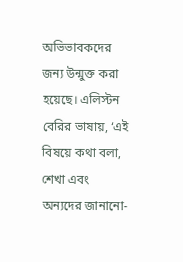অভিভাবকদের জন্য উন্মুক্ত করা হয়েছে। এলিস্টন বেরির ভাষায়, ‘এই বিষয়ে কথা বলা, শেখা এবং অন্যদের জানানো-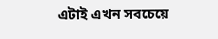এটাই এখন সবচেয়ে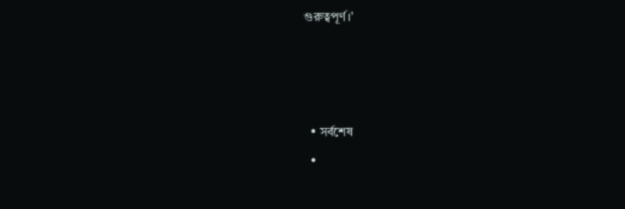গুরুত্বপূর্ণ।’



  • সর্বশেষ
  •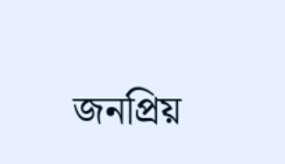জনপ্রিয়